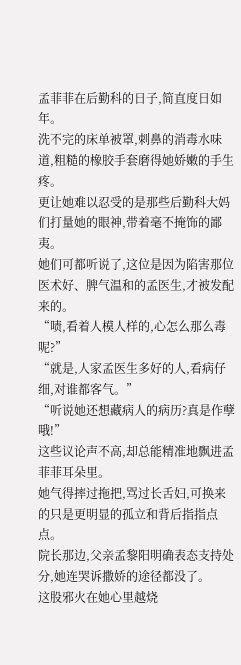孟菲菲在后勤科的日子,简直度日如年。
洗不完的床单被罩,刺鼻的消毒水味道,粗糙的橡胶手套磨得她娇嫩的手生疼。
更让她难以忍受的是那些后勤科大妈们打量她的眼神,带着毫不掩饰的鄙夷。
她们可都听说了,这位是因为陷害那位医术好、脾气温和的孟医生,才被发配来的。
“啧,看着人模人样的,心怎么那么毒呢?”
“就是,人家孟医生多好的人,看病仔细,对谁都客气。”
“听说她还想藏病人的病历?真是作孽哦!”
这些议论声不高,却总能精准地飘进孟菲菲耳朵里。
她气得摔过拖把,骂过长舌妇,可换来的只是更明显的孤立和背后指指点点。
院长那边,父亲孟黎阳明确表态支持处分,她连哭诉撒娇的途径都没了。
这股邪火在她心里越烧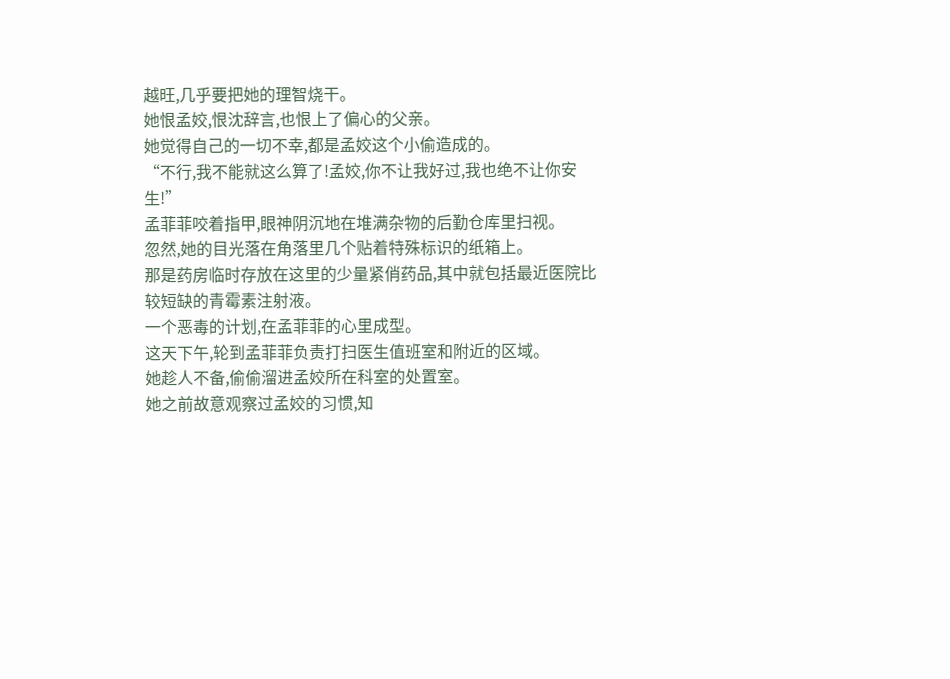越旺,几乎要把她的理智烧干。
她恨孟姣,恨沈辞言,也恨上了偏心的父亲。
她觉得自己的一切不幸,都是孟姣这个小偷造成的。
“不行,我不能就这么算了!孟姣,你不让我好过,我也绝不让你安生!”
孟菲菲咬着指甲,眼神阴沉地在堆满杂物的后勤仓库里扫视。
忽然,她的目光落在角落里几个贴着特殊标识的纸箱上。
那是药房临时存放在这里的少量紧俏药品,其中就包括最近医院比较短缺的青霉素注射液。
一个恶毒的计划,在孟菲菲的心里成型。
这天下午,轮到孟菲菲负责打扫医生值班室和附近的区域。
她趁人不备,偷偷溜进孟姣所在科室的处置室。
她之前故意观察过孟姣的习惯,知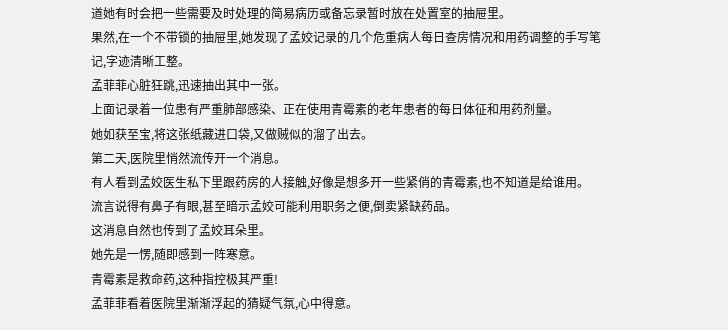道她有时会把一些需要及时处理的简易病历或备忘录暂时放在处置室的抽屉里。
果然,在一个不带锁的抽屉里,她发现了孟姣记录的几个危重病人每日查房情况和用药调整的手写笔记,字迹清晰工整。
孟菲菲心脏狂跳,迅速抽出其中一张。
上面记录着一位患有严重肺部感染、正在使用青霉素的老年患者的每日体征和用药剂量。
她如获至宝,将这张纸藏进口袋,又做贼似的溜了出去。
第二天,医院里悄然流传开一个消息。
有人看到孟姣医生私下里跟药房的人接触,好像是想多开一些紧俏的青霉素,也不知道是给谁用。
流言说得有鼻子有眼,甚至暗示孟姣可能利用职务之便,倒卖紧缺药品。
这消息自然也传到了孟姣耳朵里。
她先是一愣,随即感到一阵寒意。
青霉素是救命药,这种指控极其严重!
孟菲菲看着医院里渐渐浮起的猜疑气氛,心中得意。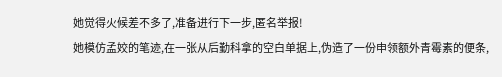她觉得火候差不多了,准备进行下一步,匿名举报!
她模仿孟姣的笔迹,在一张从后勤科拿的空白单据上,伪造了一份申领额外青霉素的便条,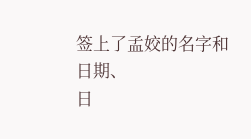签上了孟姣的名字和日期、
日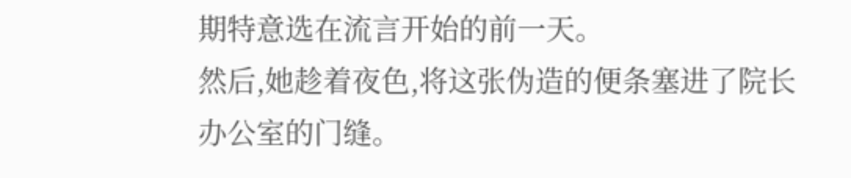期特意选在流言开始的前一天。
然后,她趁着夜色,将这张伪造的便条塞进了院长办公室的门缝。